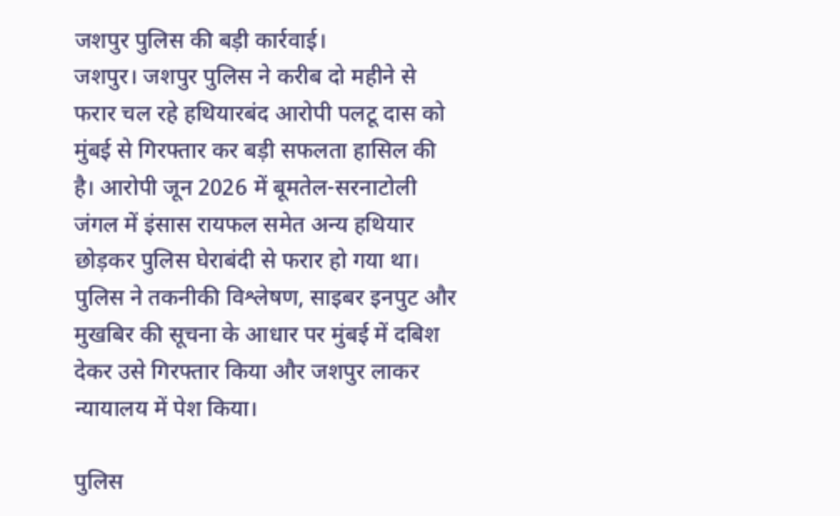जशपुर पुलिस की बड़ी कार्रवाई।
जशपुर। जशपुर पुलिस ने करीब दो महीने से फरार चल रहे हथियारबंद आरोपी पलटू दास को मुंबई से गिरफ्तार कर बड़ी सफलता हासिल की है। आरोपी जून 2026 में बूमतेल-सरनाटोली जंगल में इंसास रायफल समेत अन्य हथियार छोड़कर पुलिस घेराबंदी से फरार हो गया था। पुलिस ने तकनीकी विश्लेषण, साइबर इनपुट और मुखबिर की सूचना के आधार पर मुंबई में दबिश देकर उसे गिरफ्तार किया और जशपुर लाकर न्यायालय में पेश किया।

पुलिस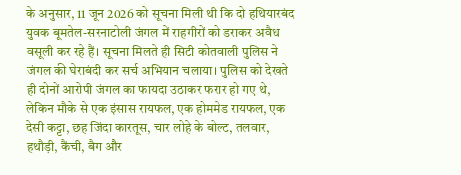के अनुसार, 11 जून 2026 को सूचना मिली थी कि दो हथियारबंद युवक बूमतेल-सरनाटोली जंगल में राहगीरों को डराकर अवैध वसूली कर रहे हैं। सूचना मिलते ही सिटी कोतवाली पुलिस ने जंगल की घेराबंदी कर सर्च अभियान चलाया। पुलिस को देखते ही दोनों आरोपी जंगल का फायदा उठाकर फरार हो गए थे, लेकिन मौके से एक इंसास रायफल, एक होममेड रायफल, एक देसी कट्टा, छह जिंदा कारतूस, चार लोहे के बोल्ट, तलवार, हथौड़ी, कैंची, बैग और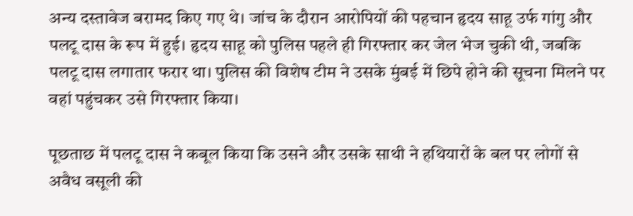अन्य दस्तावेज बरामद किए गए थे। जांच के दौरान आरोपियों की पहचान हृदय साहू उर्फ गांगु और पलटू दास के रूप में हुई। हृदय साहू को पुलिस पहले ही गिरफ्तार कर जेल भेज चुकी थी, जबकि पलटू दास लगातार फरार था। पुलिस की विशेष टीम ने उसके मुंबई में छिपे होने की सूचना मिलने पर वहां पहुंचकर उसे गिरफ्तार किया।

पूछताछ में पलटू दास ने कबूल किया कि उसने और उसके साथी ने हथियारों के बल पर लोगों से अवैध वसूली की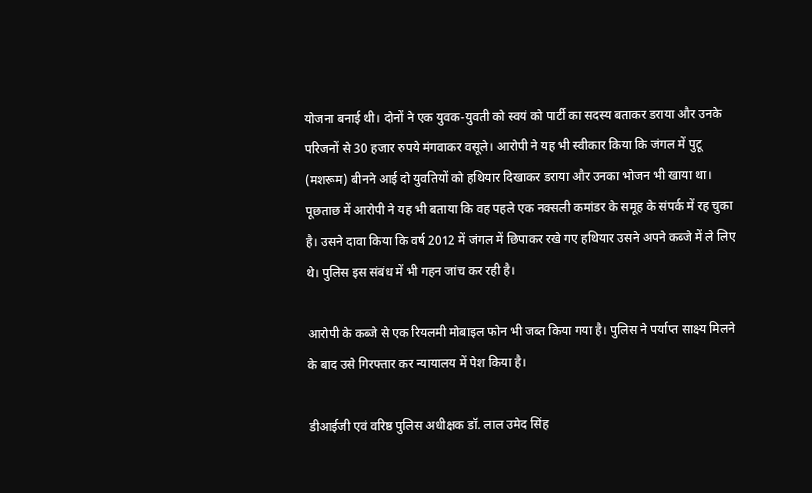योजना बनाई थी। दोनों ने एक युवक-युवती को स्वयं को पार्टी का सदस्य बताकर डराया और उनके परिजनों से 30 हजार रुपये मंगवाकर वसूले। आरोपी ने यह भी स्वीकार किया कि जंगल में पुटू (मशरूम) बीनने आई दो युवतियों को हथियार दिखाकर डराया और उनका भोजन भी खाया था।
पूछताछ में आरोपी ने यह भी बताया कि वह पहले एक नक्सली कमांडर के समूह के संपर्क में रह चुका है। उसने दावा किया कि वर्ष 2012 में जंगल में छिपाकर रखे गए हथियार उसने अपने कब्जे में ले लिए थे। पुलिस इस संबंध में भी गहन जांच कर रही है।

आरोपी के कब्जे से एक रियलमी मोबाइल फोन भी जब्त किया गया है। पुलिस ने पर्याप्त साक्ष्य मिलने के बाद उसे गिरफ्तार कर न्यायालय में पेश किया है।

डीआईजी एवं वरिष्ठ पुलिस अधीक्षक डॉ. लाल उमेद सिंह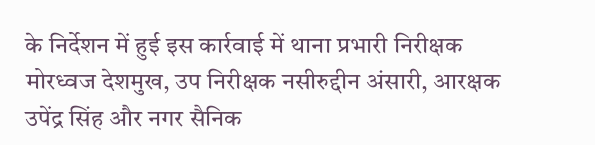के निर्देशन में हुई इस कार्रवाई में थाना प्रभारी निरीक्षक मोरध्वज देशमुख, उप निरीक्षक नसीरुद्दीन अंसारी, आरक्षक उपेंद्र सिंह और नगर सैनिक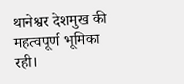थानेश्वर देशमुख की महत्वपूर्ण भूमिका रही।